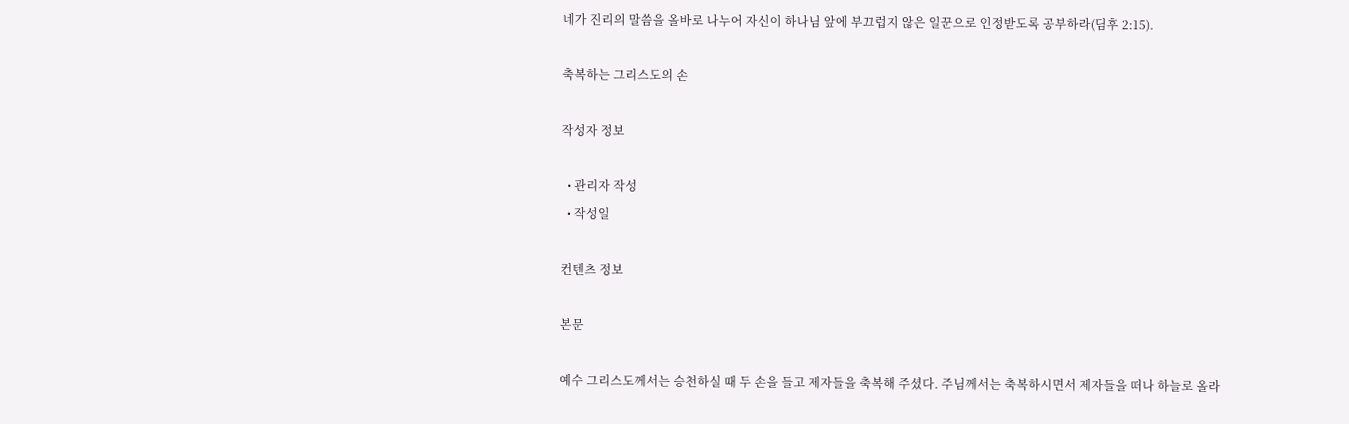네가 진리의 말씀을 올바로 나누어 자신이 하나님 앞에 부끄럽지 않은 일꾼으로 인정받도록 공부하라(딤후 2:15).

축복하는 그리스도의 손

작성자 정보

  • 관리자 작성
  • 작성일

컨텐츠 정보

본문

예수 그리스도께서는 승천하실 때 두 손을 들고 제자들을 축복해 주셨다. 주님께서는 축복하시면서 제자들을 떠나 하늘로 올라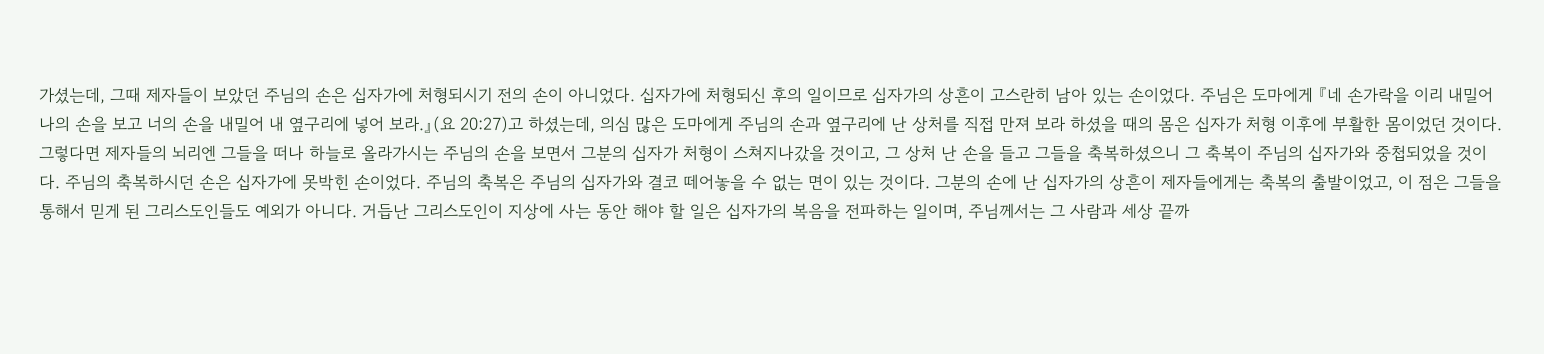가셨는데, 그때 제자들이 보았던 주님의 손은 십자가에 처형되시기 전의 손이 아니었다. 십자가에 처형되신 후의 일이므로 십자가의 상흔이 고스란히 남아 있는 손이었다. 주님은 도마에게 『네 손가락을 이리 내밀어 나의 손을 보고 너의 손을 내밀어 내 옆구리에 넣어 보라.』(요 20:27)고 하셨는데, 의심 많은 도마에게 주님의 손과 옆구리에 난 상처를 직접 만져 보라 하셨을 때의 몸은 십자가 처형 이후에 부활한 몸이었던 것이다. 그렇다면 제자들의 뇌리엔 그들을 떠나 하늘로 올라가시는 주님의 손을 보면서 그분의 십자가 처형이 스쳐지나갔을 것이고, 그 상처 난 손을 들고 그들을 축복하셨으니 그 축복이 주님의 십자가와 중첩되었을 것이다. 주님의 축복하시던 손은 십자가에 못박힌 손이었다. 주님의 축복은 주님의 십자가와 결코 떼어놓을 수 없는 면이 있는 것이다. 그분의 손에 난 십자가의 상흔이 제자들에게는 축복의 출발이었고, 이 점은 그들을 통해서 믿게 된 그리스도인들도 예외가 아니다. 거듭난 그리스도인이 지상에 사는 동안 해야 할 일은 십자가의 복음을 전파하는 일이며, 주님께서는 그 사람과 세상 끝까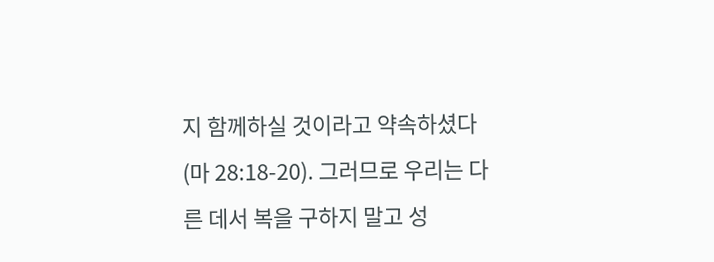지 함께하실 것이라고 약속하셨다(마 28:18-20). 그러므로 우리는 다른 데서 복을 구하지 말고 성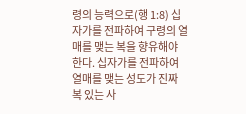령의 능력으로(행 1:8) 십자가를 전파하여 구령의 열매를 맺는 복을 향유해야 한다. 십자가를 전파하여 열매를 맺는 성도가 진짜 복 있는 사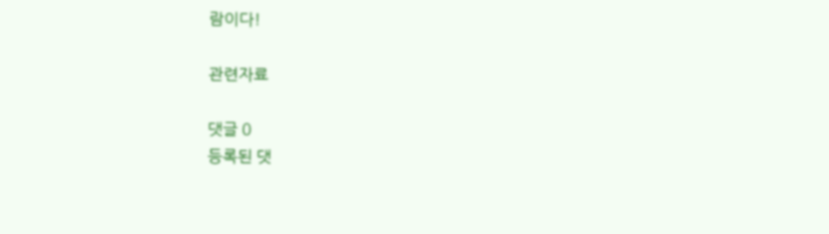람이다!

관련자료

댓글 0
등록된 댓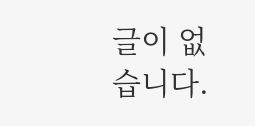글이 없습니다.